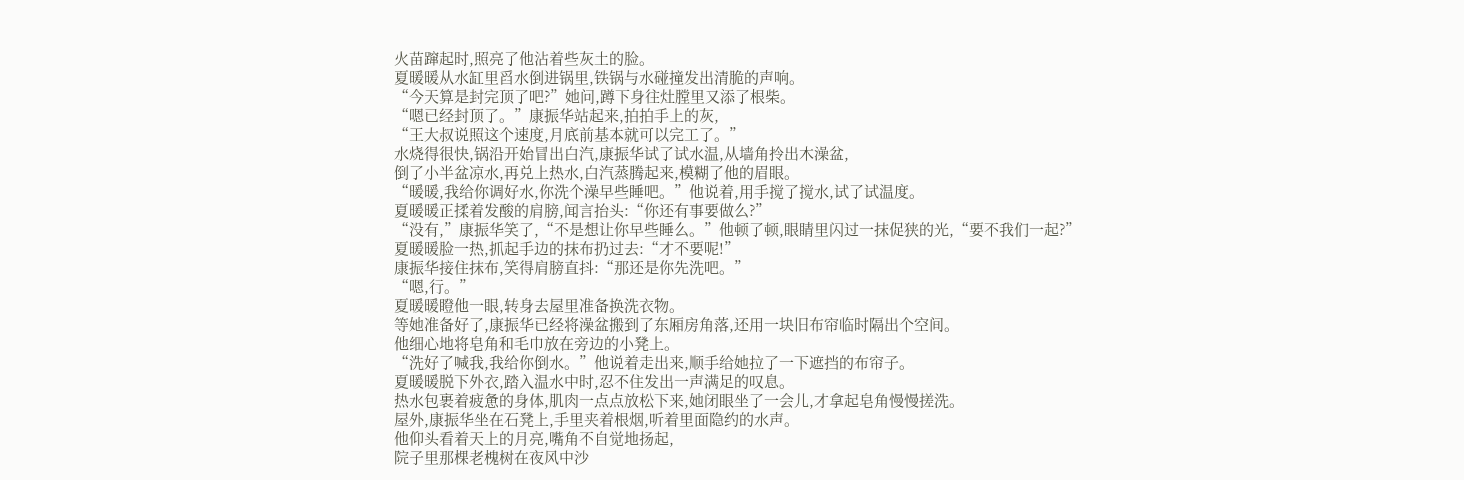火苗蹿起时,照亮了他沾着些灰土的脸。
夏暖暖从水缸里舀水倒进锅里,铁锅与水碰撞发出清脆的声响。
“今天算是封完顶了吧?”她问,蹲下身往灶膛里又添了根柴。
“嗯已经封顶了。”康振华站起来,拍拍手上的灰,
“王大叔说照这个速度,月底前基本就可以完工了。”
水烧得很快,锅沿开始冒出白汽,康振华试了试水温,从墙角拎出木澡盆,
倒了小半盆凉水,再兑上热水,白汽蒸腾起来,模糊了他的眉眼。
“暖暖,我给你调好水,你洗个澡早些睡吧。”他说着,用手搅了搅水,试了试温度。
夏暖暖正揉着发酸的肩膀,闻言抬头:“你还有事要做么?”
“没有,”康振华笑了,“不是想让你早些睡么。”他顿了顿,眼睛里闪过一抹促狭的光,“要不我们一起?”
夏暖暖脸一热,抓起手边的抹布扔过去:“才不要呢!”
康振华接住抹布,笑得肩膀直抖:“那还是你先洗吧。”
“嗯,行。”
夏暖暖瞪他一眼,转身去屋里准备换洗衣物。
等她准备好了,康振华已经将澡盆搬到了东厢房角落,还用一块旧布帘临时隔出个空间。
他细心地将皂角和毛巾放在旁边的小凳上。
“洗好了喊我,我给你倒水。”他说着走出来,顺手给她拉了一下遮挡的布帘子。
夏暖暖脱下外衣,踏入温水中时,忍不住发出一声满足的叹息。
热水包裹着疲惫的身体,肌肉一点点放松下来,她闭眼坐了一会儿,才拿起皂角慢慢搓洗。
屋外,康振华坐在石凳上,手里夹着根烟,听着里面隐约的水声。
他仰头看着天上的月亮,嘴角不自觉地扬起,
院子里那棵老槐树在夜风中沙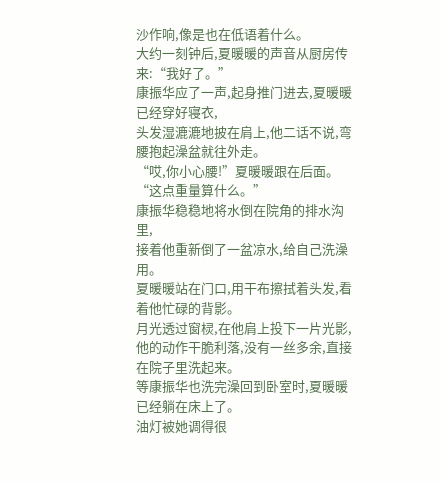沙作响,像是也在低语着什么。
大约一刻钟后,夏暖暖的声音从厨房传来:“我好了。”
康振华应了一声,起身推门进去,夏暖暖已经穿好寝衣,
头发湿漉漉地披在肩上,他二话不说,弯腰抱起澡盆就往外走。
“哎,你小心腰!”夏暖暖跟在后面。
“这点重量算什么。”
康振华稳稳地将水倒在院角的排水沟里,
接着他重新倒了一盆凉水,给自己洗澡用。
夏暖暖站在门口,用干布擦拭着头发,看着他忙碌的背影。
月光透过窗棂,在他肩上投下一片光影,他的动作干脆利落,没有一丝多余,直接在院子里洗起来。
等康振华也洗完澡回到卧室时,夏暖暖已经躺在床上了。
油灯被她调得很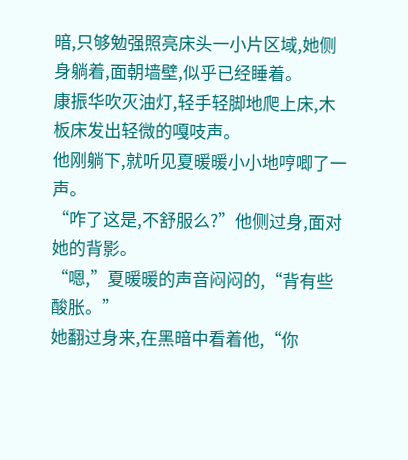暗,只够勉强照亮床头一小片区域,她侧身躺着,面朝墙壁,似乎已经睡着。
康振华吹灭油灯,轻手轻脚地爬上床,木板床发出轻微的嘎吱声。
他刚躺下,就听见夏暖暖小小地哼唧了一声。
“咋了这是,不舒服么?”他侧过身,面对她的背影。
“嗯,”夏暖暖的声音闷闷的,“背有些酸胀。”
她翻过身来,在黑暗中看着他,“你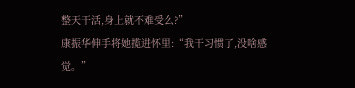整天干活,身上就不难受么?”
康振华伸手将她揽进怀里:“我干习惯了,没啥感觉。”